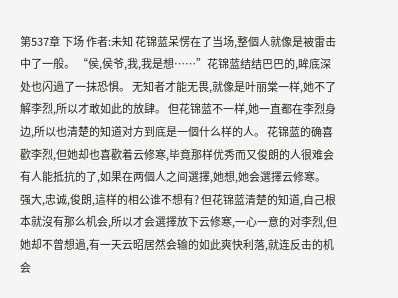第537章 下场 作者:未知 花锦蓝呆愣在了当场,整個人就像是被雷击中了一般。 “侯,侯爷,我,我是想……”花锦蓝结结巴巴的,眸底深处也闪過了一抹恐惧。 无知者才能无畏,就像是叶丽棠一样,她不了解李烈,所以才敢如此的放肆。 但花锦蓝不一样,她一直都在李烈身边,所以也清楚的知道对方到底是一個什么样的人。 花锦蓝的确喜歡李烈,但她却也喜歡着云修寒,毕竟那样优秀而又俊朗的人很难会有人能抵抗的了,如果在两個人之间選擇,她想,她会選擇云修寒。 强大,忠诚,俊朗,這样的相公谁不想有? 但花锦蓝清楚的知道,自己根本就沒有那么机会,所以才会選擇放下云修寒,一心一意的对李烈,但她却不曾想過,有一天云昭居然会输的如此爽快利落,就连反击的机会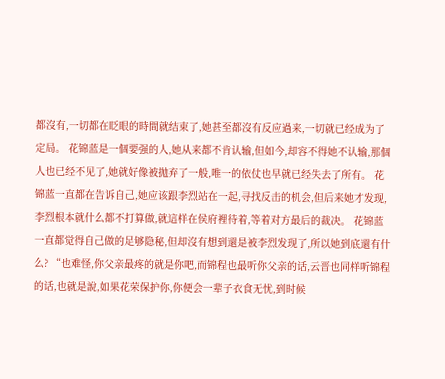都沒有,一切都在眨眼的時間就结束了,她甚至都沒有反应過来,一切就已经成为了定局。 花锦蓝是一個要强的人,她从来都不肯认输,但如今,却容不得她不认输,那個人也已经不见了,她就好像被抛弃了一般,唯一的依仗也早就已经失去了所有。 花锦蓝一直都在告诉自己,她应该跟李烈站在一起,寻找反击的机会,但后来她才发现,李烈根本就什么都不打算做,就這样在侯府裡待着,等着对方最后的裁决。 花锦蓝一直都觉得自己做的足够隐秘,但却沒有想到還是被李烈发现了,所以她到底還有什么? “也难怪,你父亲最疼的就是你吧,而锦程也最听你父亲的话,云晋也同样听锦程的话,也就是說,如果花荣保护你,你便会一辈子衣食无忧,到时候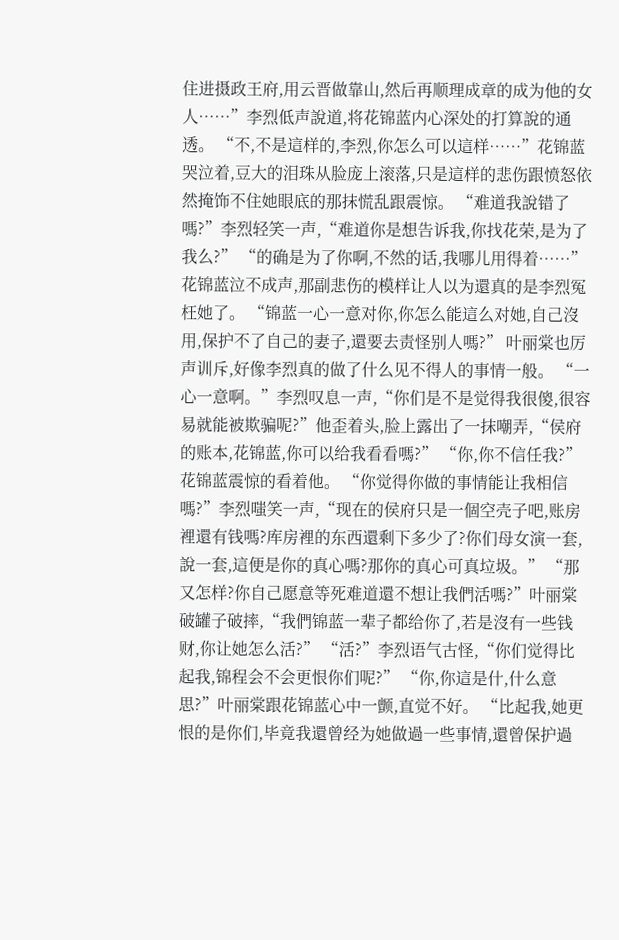住进摄政王府,用云晋做靠山,然后再顺理成章的成为他的女人……”李烈低声說道,将花锦蓝内心深处的打算說的通透。 “不,不是這样的,李烈,你怎么可以這样……”花锦蓝哭泣着,豆大的泪珠从脸庞上滚落,只是這样的悲伤跟愤怒依然掩饰不住她眼底的那抹慌乱跟震惊。 “难道我說错了嗎?”李烈轻笑一声,“难道你是想告诉我,你找花荣,是为了我么?” “的确是为了你啊,不然的话,我哪儿用得着……”花锦蓝泣不成声,那副悲伤的模样让人以为還真的是李烈冤枉她了。 “锦蓝一心一意对你,你怎么能這么对她,自己沒用,保护不了自己的妻子,還要去责怪别人嗎?” 叶丽棠也厉声训斥,好像李烈真的做了什么见不得人的事情一般。 “一心一意啊。”李烈叹息一声,“你们是不是觉得我很傻,很容易就能被欺骗呢?”他歪着头,脸上露出了一抹嘲弄,“侯府的账本,花锦蓝,你可以给我看看嗎?” “你,你不信任我?”花锦蓝震惊的看着他。 “你觉得你做的事情能让我相信嗎?”李烈嗤笑一声,“现在的侯府只是一個空壳子吧,账房裡還有钱嗎?库房裡的东西還剩下多少了?你们母女演一套,說一套,這便是你的真心嗎?那你的真心可真垃圾。” “那又怎样?你自己愿意等死难道還不想让我們活嗎?”叶丽棠破罐子破摔,“我們锦蓝一辈子都给你了,若是沒有一些钱财,你让她怎么活?” “活?”李烈语气古怪,“你们觉得比起我,锦程会不会更恨你们呢?” “你,你這是什,什么意思?”叶丽棠跟花锦蓝心中一颤,直觉不好。 “比起我,她更恨的是你们,毕竟我還曾经为她做過一些事情,還曾保护過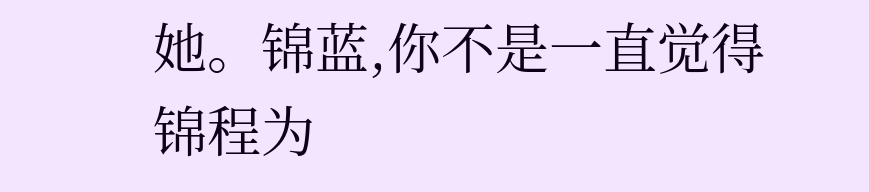她。锦蓝,你不是一直觉得锦程为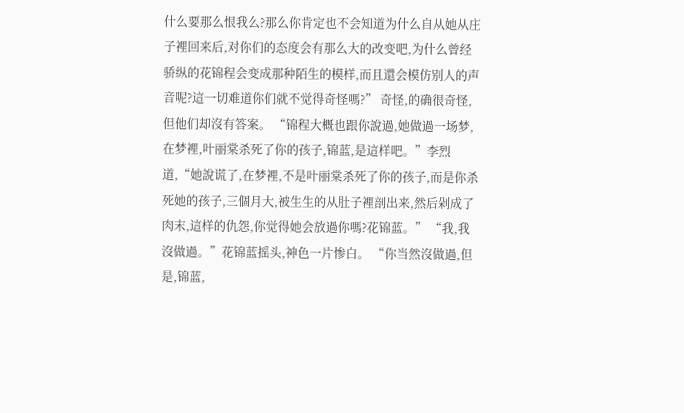什么要那么恨我么?那么你肯定也不会知道为什么自从她从庄子裡回来后,对你们的态度会有那么大的改变吧,为什么曾经骄纵的花锦程会变成那种陌生的模样,而且還会模仿别人的声音呢?這一切难道你们就不觉得奇怪嗎?” 奇怪,的确很奇怪,但他们却沒有答案。 “锦程大概也跟你說過,她做過一场梦,在梦裡,叶丽棠杀死了你的孩子,锦蓝,是這样吧。”李烈道,“她說谎了,在梦裡,不是叶丽棠杀死了你的孩子,而是你杀死她的孩子,三個月大,被生生的从肚子裡剖出来,然后剁成了肉末,這样的仇怨,你觉得她会放過你嗎?花锦蓝。” “我,我沒做過。”花锦蓝摇头,神色一片惨白。 “你当然沒做過,但是,锦蓝,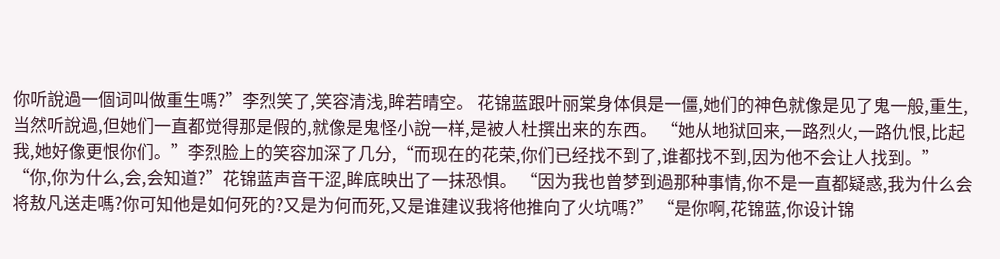你听說過一個词叫做重生嗎?”李烈笑了,笑容清浅,眸若晴空。 花锦蓝跟叶丽棠身体俱是一僵,她们的神色就像是见了鬼一般,重生,当然听說過,但她们一直都觉得那是假的,就像是鬼怪小說一样,是被人杜撰出来的东西。 “她从地狱回来,一路烈火,一路仇恨,比起我,她好像更恨你们。”李烈脸上的笑容加深了几分,“而现在的花荣,你们已经找不到了,谁都找不到,因为他不会让人找到。” “你,你为什么,会,会知道?”花锦蓝声音干涩,眸底映出了一抹恐惧。 “因为我也曾梦到過那种事情,你不是一直都疑惑,我为什么会将敖凡送走嗎?你可知他是如何死的?又是为何而死,又是谁建议我将他推向了火坑嗎?” “是你啊,花锦蓝,你设计锦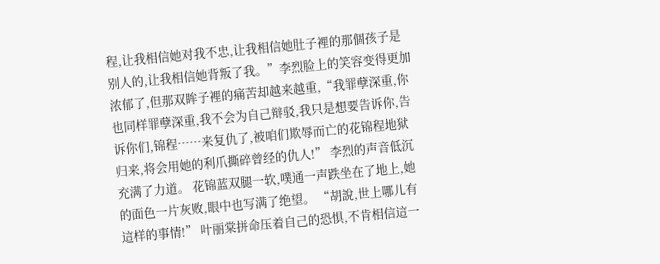程,让我相信她对我不忠,让我相信她肚子裡的那個孩子是别人的,让我相信她背叛了我。”李烈脸上的笑容变得更加浓郁了,但那双眸子裡的痛苦却越来越重,“我罪孽深重,你也同样罪孽深重,我不会为自己辩驳,我只是想要告诉你,告诉你们,锦程……来复仇了,被咱们欺辱而亡的花锦程地狱归来,将会用她的利爪撕碎曾经的仇人!” 李烈的声音低沉充满了力道。 花锦蓝双腿一软,噗通一声跌坐在了地上,她的面色一片灰败,眼中也写满了绝望。 “胡說,世上哪儿有這样的事情!” 叶丽棠拼命压着自己的恐惧,不肯相信這一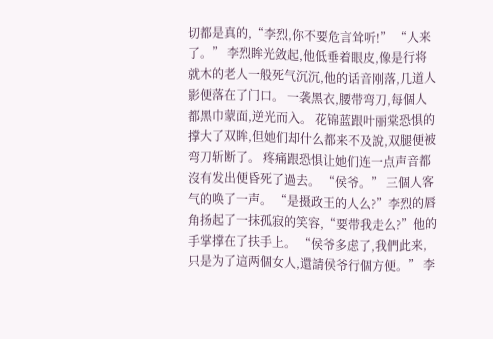切都是真的,“李烈,你不要危言耸听!” “人来了。” 李烈眸光敛起,他低垂着眼皮,像是行将就木的老人一般死气沉沉,他的话音刚落,几道人影便落在了门口。 一袭黑衣,腰带弯刀,每個人都黑巾蒙面,逆光而入。 花锦蓝跟叶丽棠恐惧的撑大了双眸,但她们却什么都来不及說,双腿便被弯刀斩断了。 疼痛跟恐惧让她们连一点声音都沒有发出便昏死了過去。 “侯爷。” 三個人客气的唤了一声。 “是摄政王的人么?”李烈的唇角扬起了一抹孤寂的笑容,“要带我走么?”他的手掌撑在了扶手上。 “侯爷多虑了,我們此来,只是为了這两個女人,還請侯爷行個方便。” 李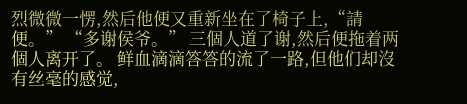烈微微一愣,然后他便又重新坐在了椅子上,“請便。” “多谢侯爷。” 三個人道了谢,然后便拖着两個人离开了。 鲜血滴滴答答的流了一路,但他们却沒有丝毫的感觉,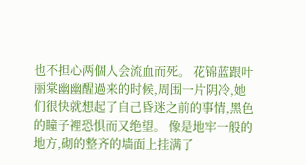也不担心两個人会流血而死。 花锦蓝跟叶丽棠幽幽醒過来的时候,周围一片阴冷,她们很快就想起了自己昏迷之前的事情,黑色的瞳子裡恐惧而又绝望。 像是地牢一般的地方,砌的整齐的墙面上挂满了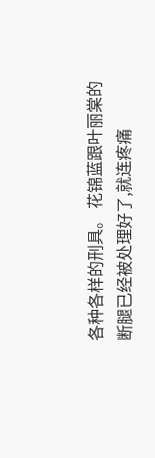各种各样的刑具。 花锦蓝跟叶丽棠的断腿已经被处理好了,就连疼痛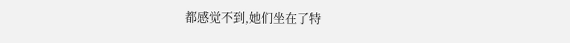都感觉不到,她们坐在了特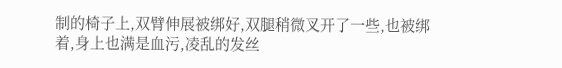制的椅子上,双臂伸展被绑好,双腿稍微叉开了一些,也被绑着,身上也满是血污,凌乱的发丝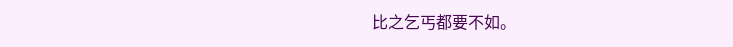比之乞丐都要不如。